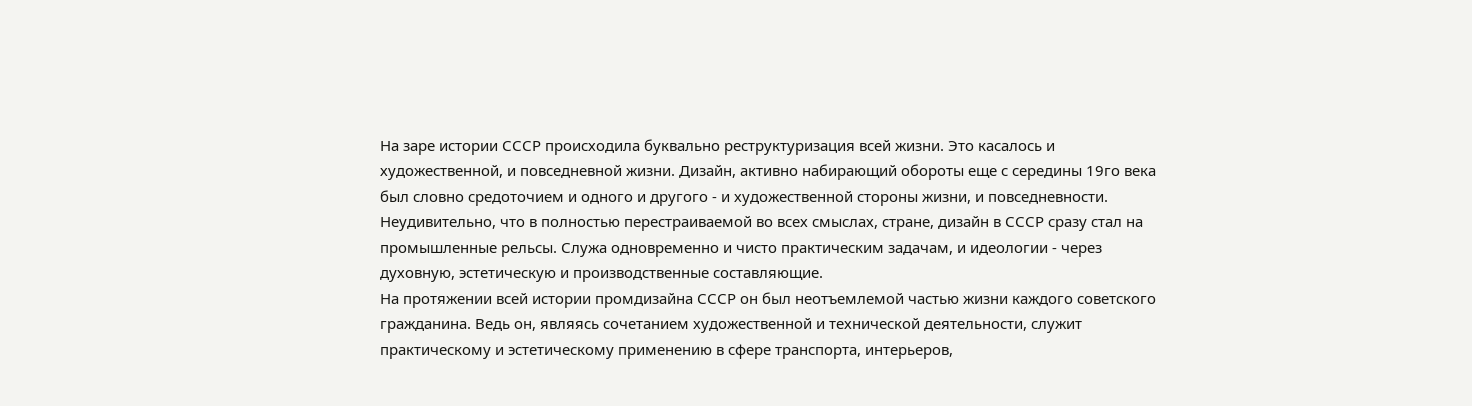На заре истории СССР происходила буквально реструктуризация всей жизни. Это касалось и художественной, и повседневной жизни. Дизайн, активно набирающий обороты еще с середины 19го века был словно средоточием и одного и другого - и художественной стороны жизни, и повседневности. Неудивительно, что в полностью перестраиваемой во всех смыслах, стране, дизайн в СССР сразу стал на промышленные рельсы. Служа одновременно и чисто практическим задачам, и идеологии - через духовную, эстетическую и производственные составляющие.
На протяжении всей истории промдизайна СССР он был неотъемлемой частью жизни каждого советского гражданина. Ведь он, являясь сочетанием художественной и технической деятельности, служит практическому и эстетическому применению в сфере транспорта, интерьеров,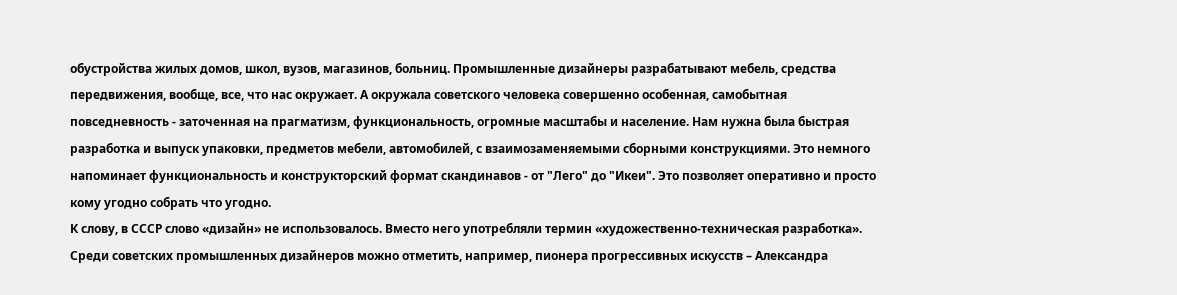обустройства жилых домов, школ, вузов, магазинов, больниц. Промышленные дизайнеры разрабатывают мебель, средства передвижения, вообще, все, что нас окружает. А окружала советского человека совершенно особенная, самобытная повседневность - заточенная на прагматизм, функциональность, огромные масштабы и население. Нам нужна была быстрая разработка и выпуск упаковки, предметов мебели, автомобилей, с взаимозаменяемыми сборными конструкциями. Это немного напоминает функциональность и конструкторский формат скандинавов - от "Лего" до "Икеи". Это позволяет оперативно и просто кому угодно собрать что угодно.
К слову, в СССР слово «дизайн» не использовалось. Вместо него употребляли термин «художественно-техническая разработка». Среди советских промышленных дизайнеров можно отметить, например, пионера прогрессивных искусств – Александра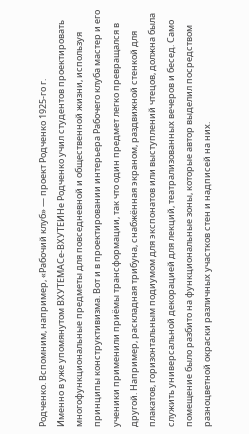Родченко. Вспомним, например, «Рабочий клуб» — проект Родченко 1925-го г.
Именно в уже упомянутом ВХУТЕМАСе-ВХУТЕИНе Родченко учил студентов проектировать многофункциональные предметы для повседневной и общественной жизни, используя принципы конструктивизма. Вот и в проектировании интерьера Рабочего клуба мастер и его ученики применили приёмы трансформации, так что один предмет легко превращался в другой. Например, раскладная трибуна, снабжённая экраном, раздвижной стенкой для плакатов, горизонтальным подиумом для экспонатов или выступлений чтецов, должна была служить универсальной декорацией для лекций, театрализованных вечеров и бесед. Само помещение было разбито на функциональные зоны, которые автор выделил посредством разноцветной окраски различных участков стен и надписей на них.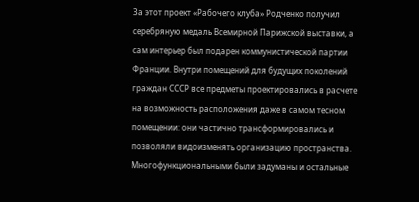За этот проект «Рабочего клуба» Родченко получил серебряную медаль Всемирной Парижской выставки, а сам интерьер был подарен коммунистической партии Франции. Внутри помещений для будущих поколений граждан СССР все предметы проектировались в расчете на возможность расположения даже в самом тесном помещении: они частично трансформировались и позволяли видоизменять организацию пространства. Многофункциональными были задуманы и остальные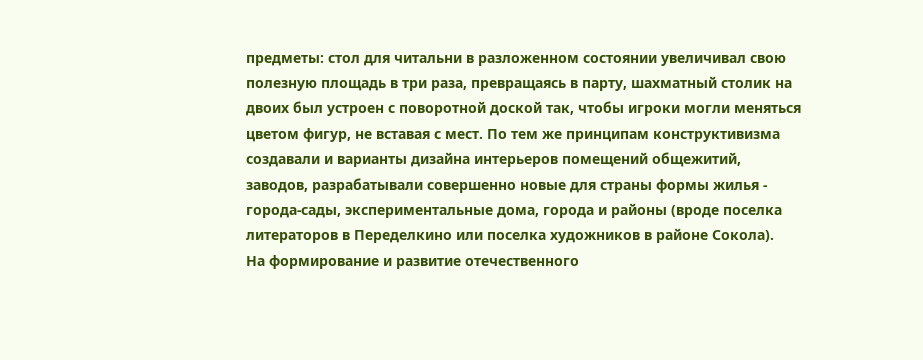предметы: стол для читальни в разложенном состоянии увеличивал свою полезную площадь в три раза, превращаясь в парту, шахматный столик на двоих был устроен с поворотной доской так, чтобы игроки могли меняться цветом фигур, не вставая с мест. По тем же принципам конструктивизма создавали и варианты дизайна интерьеров помещений общежитий, заводов, разрабатывали совершенно новые для страны формы жилья - города-сады, экспериментальные дома, города и районы (вроде поселка литераторов в Переделкино или поселка художников в районе Сокола).
На формирование и развитие отечественного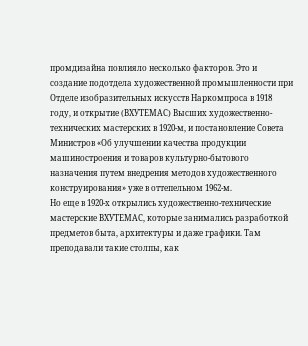промдизайна повлияло несколько факторов. Это и создание подотдела художественной промышленности при Отделе изобразительных искусств Наркомпроса в 1918 году, и открытие (ВХУТЕМАС) Высших художественно-технических мастерских в 1920-м, и постановление Совета Министров «Об улучшении качества продукции машиностроения и товаров культурно-бытового назначения путем внедрения методов художественного конструирования» уже в оттепельном 1962-м.
Но еще в 1920-х открылись художественно-технические мастерские ВХУТЕМАС, которые занимались разработкой предметов быта, архитектуры и даже графики. Там преподавали такие столпы, как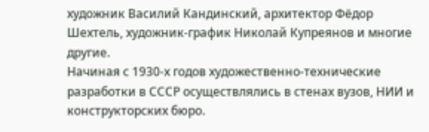художник Василий Кандинский, архитектор Фёдор Шехтель, художник-график Николай Купреянов и многие другие.
Начиная с 1930-х годов художественно-технические разработки в СССР осуществлялись в стенах вузов, НИИ и конструкторских бюро.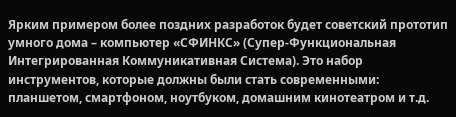Ярким примером более поздних разработок будет советский прототип умного дома – компьютер «СФИНКС» (Супер-Функциональная Интегрированная Коммуникативная Система). Это набор инструментов, которые должны были стать современными: планшетом, смартфоном, ноутбуком, домашним кинотеатром и т.д.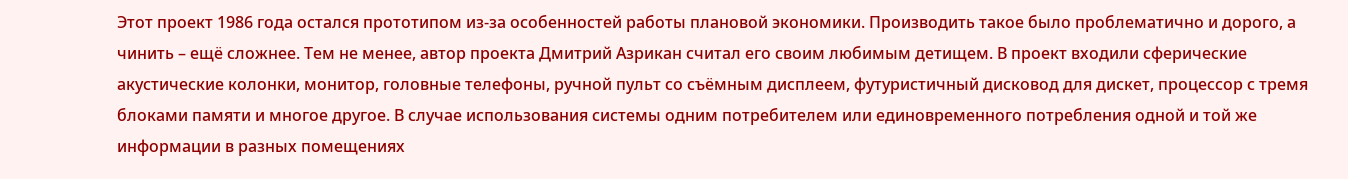Этот проект 1986 года остался прототипом из-за особенностей работы плановой экономики. Производить такое было проблематично и дорого, а чинить – ещё сложнее. Тем не менее, автор проекта Дмитрий Азрикан считал его своим любимым детищем. В проект входили сферические акустические колонки, монитор, головные телефоны, ручной пульт со съёмным дисплеем, футуристичный дисковод для дискет, процессор с тремя блоками памяти и многое другое. В случае использования системы одним потребителем или единовременного потребления одной и той же информации в разных помещениях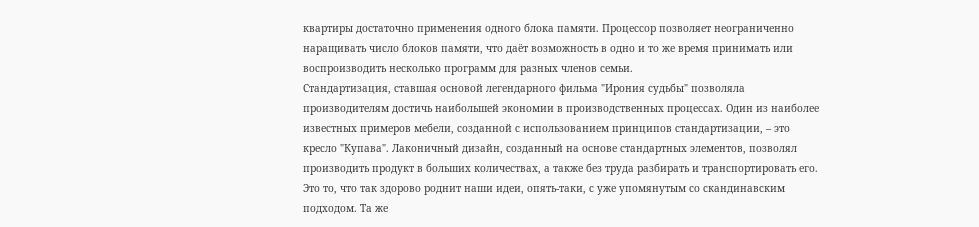квартиры достаточно применения одного блока памяти. Процессор позволяет неограниченно наращивать число блоков памяти, что даёт возможность в одно и то же время принимать или воспроизводить несколько программ для разных членов семьи.
Стандартизация, ставшая основой легендарного фильма "Ирония судьбы" позволяла производителям достичь наибольшей экономии в производственных процессах. Один из наиболее известных примеров мебели, созданной с использованием принципов стандартизации, – это кресло "Купава". Лаконичный дизайн, созданный на основе стандартных элементов, позволял производить продукт в больших количествах, а также без труда разбирать и транспортировать его. Это то, что так здорово роднит наши идеи, опять-таки, с уже упомянутым со скандинавским подходом. Та же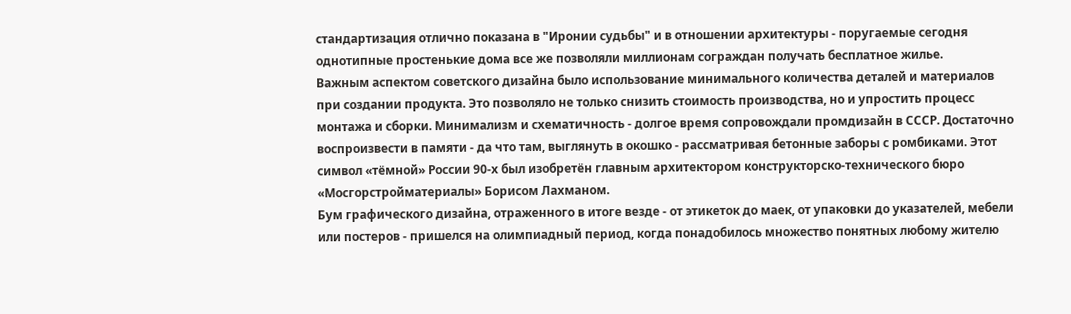стандартизация отлично показана в "Иронии судьбы" и в отношении архитектуры - поругаемые сегодня однотипные простенькие дома все же позволяли миллионам сограждан получать бесплатное жилье.
Важным аспектом советского дизайна было использование минимального количества деталей и материалов при создании продукта. Это позволяло не только снизить стоимость производства, но и упростить процесс монтажа и сборки. Минимализм и схематичность - долгое время сопровождали промдизайн в СССР. Достаточно воспроизвести в памяти - да что там, выглянуть в окошко - рассматривая бетонные заборы с ромбиками. Этот символ «тёмной» России 90-х был изобретён главным архитектором конструкторско-технического бюро «Мосгорстройматериалы» Борисом Лахманом.
Бум графического дизайна, отраженного в итоге везде - от этикеток до маек, от упаковки до указателей, мебели или постеров - пришелся на олимпиадный период, когда понадобилось множество понятных любому жителю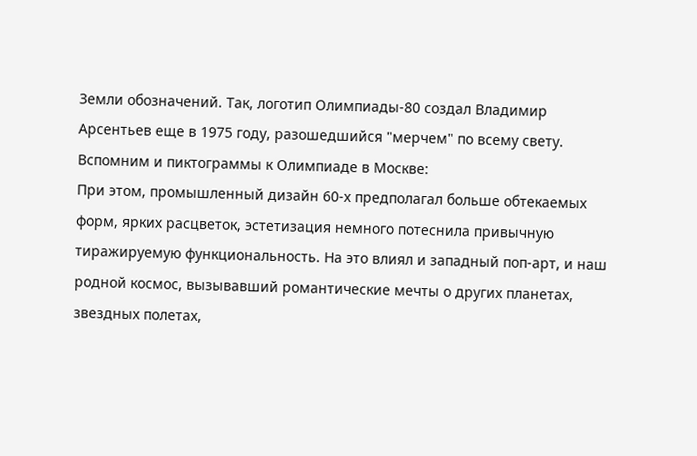Земли обозначений. Так, логотип Олимпиады-80 создал Владимир Арсентьев еще в 1975 году, разошедшийся "мерчем" по всему свету. Вспомним и пиктограммы к Олимпиаде в Москве:
При этом, промышленный дизайн 60-х предполагал больше обтекаемых форм, ярких расцветок, эстетизация немного потеснила привычную тиражируемую функциональность. На это влиял и западный поп-арт, и наш родной космос, вызывавший романтические мечты о других планетах, звездных полетах,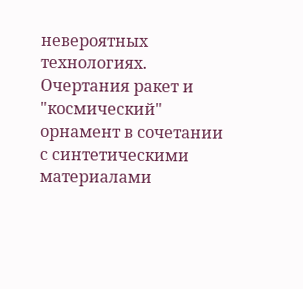невероятных технологиях. Очертания ракет и "космический" орнамент в сочетании с синтетическими материалами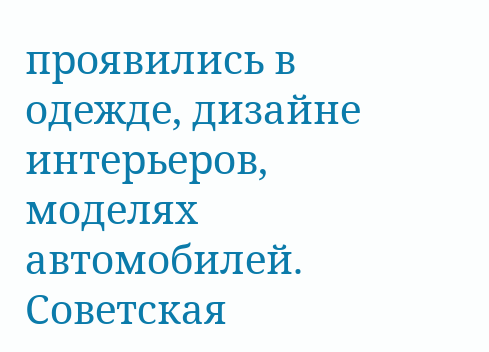проявились в одежде, дизайне интерьеров, моделях автомобилей.
Советская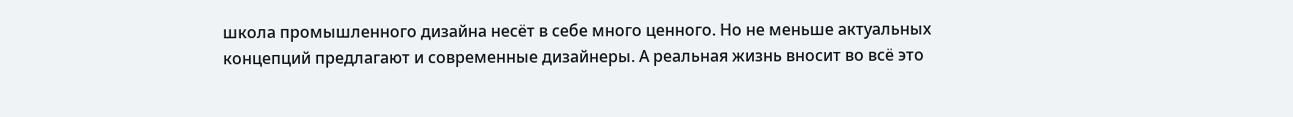школа промышленного дизайна несёт в себе много ценного. Но не меньше актуальных концепций предлагают и современные дизайнеры. А реальная жизнь вносит во всё это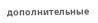дополнительные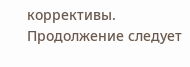коррективы.
Продолжение следует